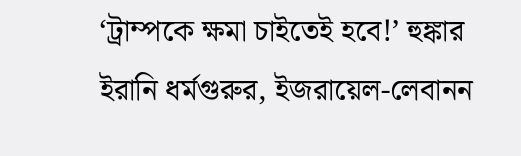‘ট্রাম্পকে ক্ষমা চাইতেই হবে!’ হুঙ্কার ইরানি ধর্মগুরুর, ইজরায়েল-লেবানন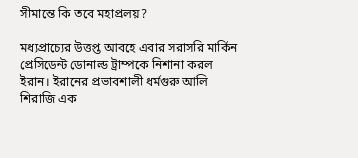সীমান্তে কি তবে মহাপ্রলয়?

মধ্যপ্রাচ্যের উত্তপ্ত আবহে এবার সরাসরি মার্কিন প্রেসিডেন্ট ডোনাল্ড ট্রাম্পকে নিশানা করল ইরান। ইরানের প্রভাবশালী ধর্মগুরু আলি শিরাজি এক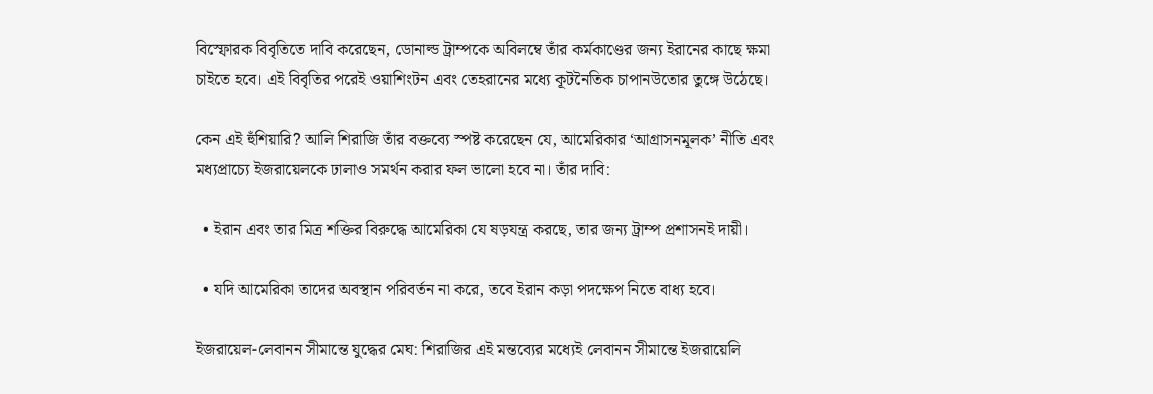বিস্ফোরক বিবৃতিতে দাবি করেছেন, ডোনাল্ড ট্রাম্পকে অবিলম্বে তাঁর কর্মকাণ্ডের জন্য ইরানের কাছে ক্ষমা চাইতে হবে। এই বিবৃতির পরেই ওয়াশিংটন এবং তেহরানের মধ্যে কূটনৈতিক চাপানউতোর তুঙ্গে উঠেছে।

কেন এই হুঁশিয়ারি? আলি শিরাজি তাঁর বক্তব্যে স্পষ্ট করেছেন যে, আমেরিকার ‘আগ্রাসনমূলক’ নীতি এবং মধ্যপ্রাচ্যে ইজরায়েলকে ঢালাও সমর্থন করার ফল ভালো হবে না। তাঁর দাবি:

  • ইরান এবং তার মিত্র শক্তির বিরুদ্ধে আমেরিকা যে ষড়যন্ত্র করছে, তার জন্য ট্রাম্প প্রশাসনই দায়ী।

  • যদি আমেরিকা তাদের অবস্থান পরিবর্তন না করে, তবে ইরান কড়া পদক্ষেপ নিতে বাধ্য হবে।

ইজরায়েল-লেবানন সীমান্তে যুদ্ধের মেঘ: শিরাজির এই মন্তব্যের মধ্যেই লেবানন সীমান্তে ইজরায়েলি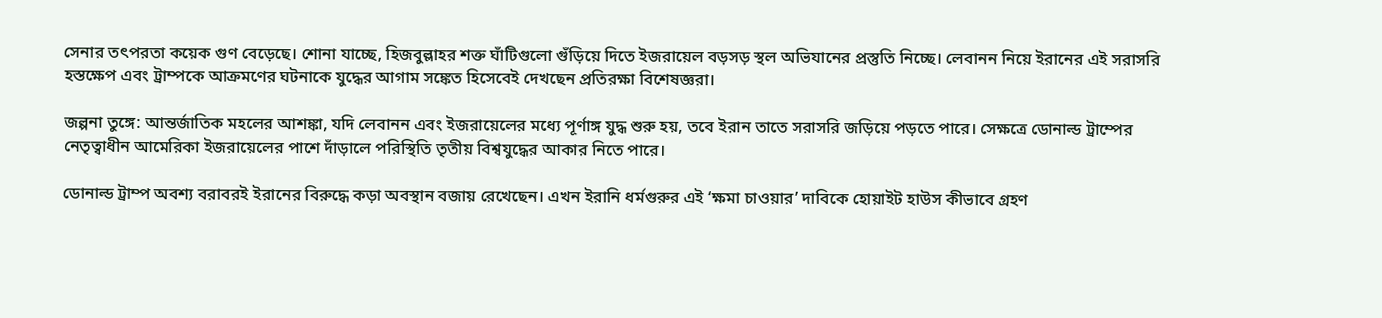সেনার তৎপরতা কয়েক গুণ বেড়েছে। শোনা যাচ্ছে, হিজবুল্লাহর শক্ত ঘাঁটিগুলো গুঁড়িয়ে দিতে ইজরায়েল বড়সড় স্থল অভিযানের প্রস্তুতি নিচ্ছে। লেবানন নিয়ে ইরানের এই সরাসরি হস্তক্ষেপ এবং ট্রাম্পকে আক্রমণের ঘটনাকে যুদ্ধের আগাম সঙ্কেত হিসেবেই দেখছেন প্রতিরক্ষা বিশেষজ্ঞরা।

জল্পনা তুঙ্গে: আন্তর্জাতিক মহলের আশঙ্কা, যদি লেবানন এবং ইজরায়েলের মধ্যে পূর্ণাঙ্গ যুদ্ধ শুরু হয়, তবে ইরান তাতে সরাসরি জড়িয়ে পড়তে পারে। সেক্ষত্রে ডোনাল্ড ট্রাম্পের নেতৃত্বাধীন আমেরিকা ইজরায়েলের পাশে দাঁড়ালে পরিস্থিতি তৃতীয় বিশ্বযুদ্ধের আকার নিতে পারে।

ডোনাল্ড ট্রাম্প অবশ্য বরাবরই ইরানের বিরুদ্ধে কড়া অবস্থান বজায় রেখেছেন। এখন ইরানি ধর্মগুরুর এই ‘ক্ষমা চাওয়ার’ দাবিকে হোয়াইট হাউস কীভাবে গ্রহণ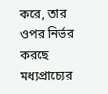করে, তার ওপর নির্ভর করছে মধ্যপ্রাচ্যের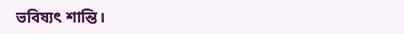ভবিষ্যৎ শান্তি।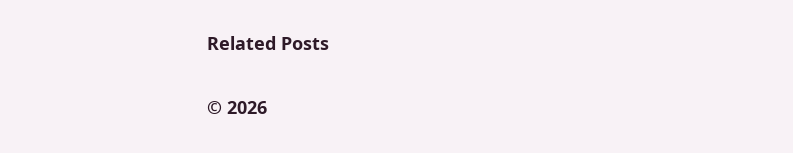Related Posts

© 2026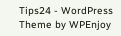Tips24 - WordPress Theme by WPEnjoy